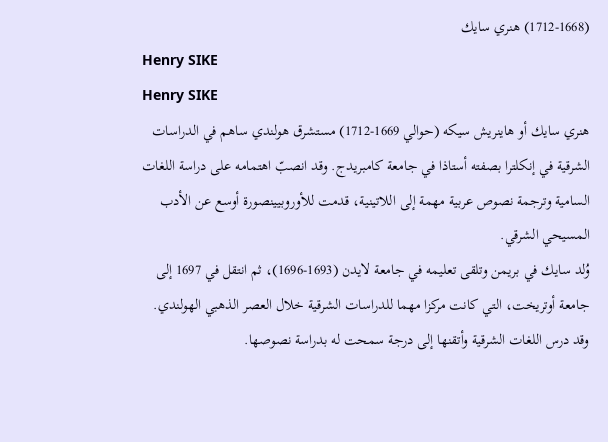(1712-1668) هنري سايك
Henry SIKE
Henry SIKE
هنري سايك أو هاينريش سيكه (حوالي 1669-1712) مستشرق هولندي ساهم في الدراسات الشرقية في إنكلترا بصفته أستاذا في جامعة كامبريدج. وقد انصبّ اهتمامه على دراسة اللغات السامية وترجمة نصوص عربية مهمة إلى اللاتينية، قدمت للأوروبيينصورة أوسع عن الأدب المسيحي الشرقي.
وُلد سايك في بريمن وتلقى تعليمه في جامعة لايدن (1693-1696)، ثم انتقل في 1697 إلى جامعة أوتريخت، التي كانت مركزا مهما للدراسات الشرقية خلال العصر الذهبي الهولندي. وقد درس اللغات الشرقية وأتقنها إلى درجة سمحت له بدراسة نصوصها.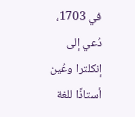في 1703، دُعي إلى إنكلترا وعُين أستاذًا للغة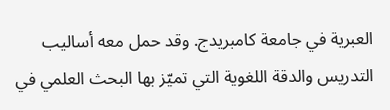العبرية في جامعة كامبريدج. وقد حمل معه أساليب التدريس والدقة اللغوية التي تميّز بها البحث العلمي في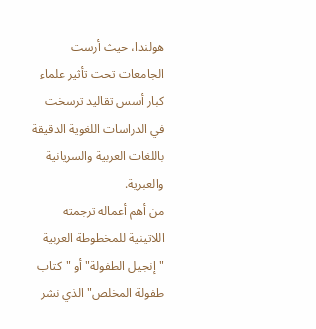هولندا، حيث أرست الجامعات تحت تأثير علماء كبار أسس تقاليد ترسخت في الدراسات اللغوية الدقيقة باللغات العربية والسريانية والعبرية.
من أهم أعماله ترجمته اللاتينية للمخطوطة العربية "إنجيل الطفولة" أو "كتاب طفولة المخلص" الذي نشر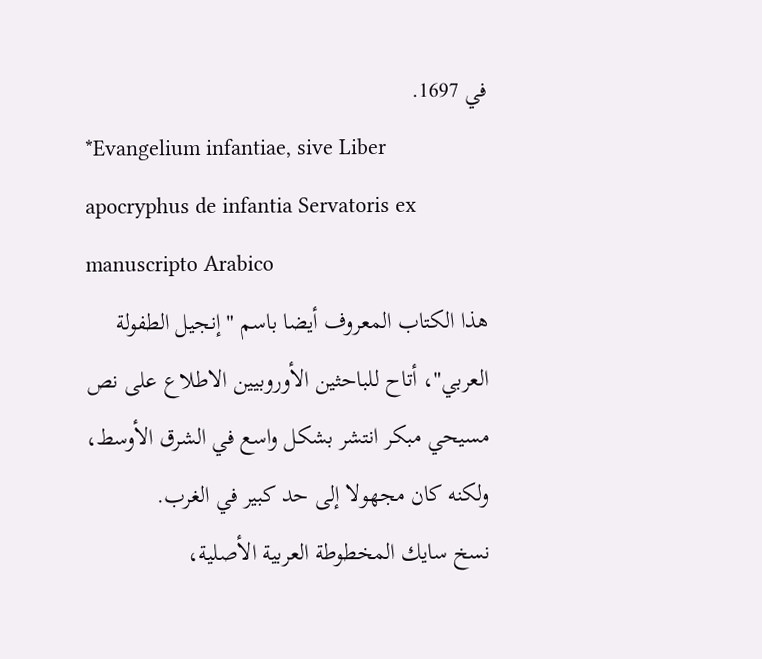في 1697.
*Evangelium infantiae, sive Liber apocryphus de infantia Servatoris ex manuscripto Arabico
هذا الكتاب المعروف أيضا باسم "إنجيل الطفولة العربي"، أتاح للباحثين الأوروبيين الاطلاع على نص مسيحي مبكر انتشر بشكل واسع في الشرق الأوسط، ولكنه كان مجهولا إلى حد كبير في الغرب.
نسخ سايك المخطوطة العربية الأصلية،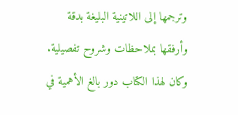وترجمها إلى اللاتينية البليغة بدقة وأرفقها بملاحظات وشروح تفصيلية. وكان لهذا الكتاب دور بالغ الأهمية في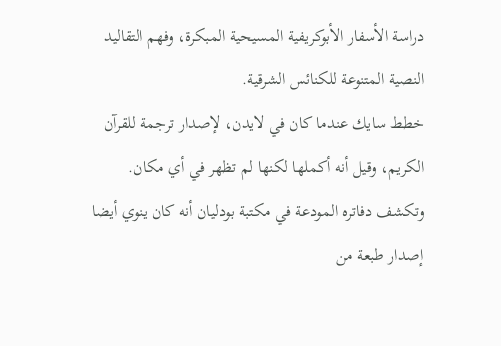دراسة الأسفار الأبوكريفية المسيحية المبكرة، وفهم التقاليد النصية المتنوعة للكنائس الشرقية.
خطط سايك عندما كان في لايدن، لإصدار ترجمة للقرآن الكريم، وقيل أنه أكملها لكنها لم تظهر في أي مكان.
وتكشف دفاتره المودعة في مكتبة بودليان أنه كان ينوي أيضا إصدار طبعة من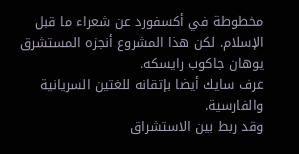مخطوطة في أكسفورد عن شعراء ما قبل الإسلام. لكن هذا المشروع أنجزه المستشرق يوهان جاكوب رايسكه.
عرف سايك أيضا بإتقانه للغتين السريانية والفارسية.
وقد ربط بين الاستشراق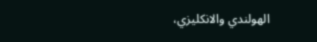الهولندي والانكليزي،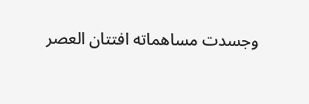وجسدت مساهماته افتتان العصر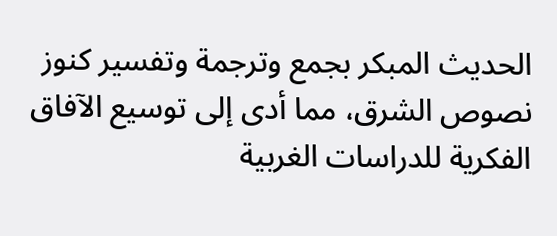الحديث المبكر بجمع وترجمة وتفسير كنوز نصوص الشرق، مما أدى إلى توسيع الآفاق الفكرية للدراسات الغربية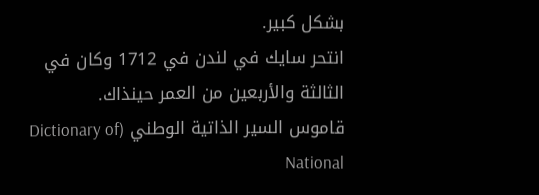بشكل كبير.
انتحر سايك في لندن في 1712 وكان في الثالثة والأربعين من العمر حينذاك.
قاموس السير الذاتية الوطني (Dictionary of National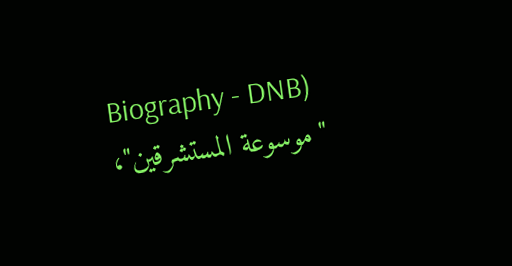Biography - DNB)
"موسوعة المستشرقين"،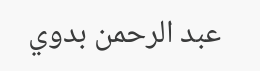عبد الرحمن بدوي